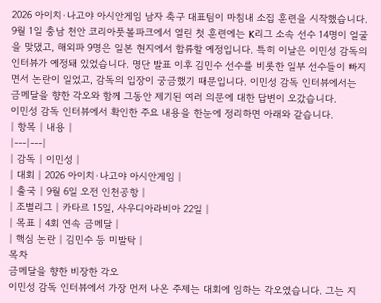2026 아이치·나고야 아시안게임 남자 축구 대표팀이 마침내 소집 훈련을 시작했습니다. 9월 1일 충남 천안 코리아풋볼파크에서 열린 첫 훈련에는 K리그 소속 선수 14명이 얼굴을 맞댔고, 해외파 9명은 일본 현지에서 합류할 예정입니다. 특히 이날은 이민성 감독의 인터뷰가 예정돼 있었습니다. 명단 발표 이후 김민수 선수를 비롯한 일부 선수들이 빠지면서 논란이 일었고, 감독의 입장이 궁금했기 때문입니다. 이민성 감독 인터뷰에서는 금메달을 향한 각오와 함께 그동안 제기된 여러 의문에 대한 답변이 오갔습니다.
이민성 감독 인터뷰에서 확인한 주요 내용을 한눈에 정리하면 아래와 같습니다.
| 항목 | 내용 |
|---|---|
| 감독 | 이민성 |
| 대회 | 2026 아이치·나고야 아시안게임 |
| 출국 | 9월 6일 오전 인천공항 |
| 조별리그 | 카타르 15일, 사우디아라비아 22일 |
| 목표 | 4회 연속 금메달 |
| 핵심 논란 | 김민수 등 미발탁 |
목차
금메달을 향한 비장한 각오
이민성 감독 인터뷰에서 가장 먼저 나온 주제는 대회에 임하는 각오였습니다. 그는 지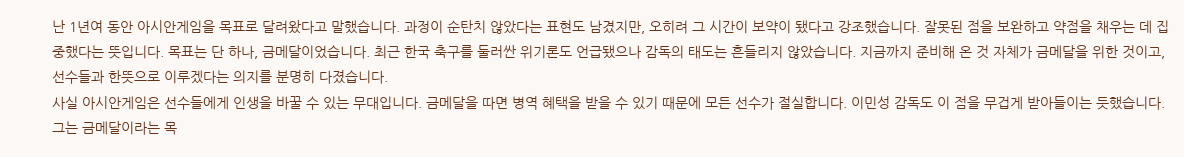난 1년여 동안 아시안게임을 목표로 달려왔다고 말했습니다. 과정이 순탄치 않았다는 표현도 남겼지만, 오히려 그 시간이 보약이 됐다고 강조했습니다. 잘못된 점을 보완하고 약점을 채우는 데 집중했다는 뜻입니다. 목표는 단 하나, 금메달이었습니다. 최근 한국 축구를 둘러싼 위기론도 언급됐으나 감독의 태도는 흔들리지 않았습니다. 지금까지 준비해 온 것 자체가 금메달을 위한 것이고, 선수들과 한뜻으로 이루겠다는 의지를 분명히 다졌습니다.
사실 아시안게임은 선수들에게 인생을 바꿀 수 있는 무대입니다. 금메달을 따면 병역 혜택을 받을 수 있기 때문에 모든 선수가 절실합니다. 이민성 감독도 이 점을 무겁게 받아들이는 듯했습니다. 그는 금메달이라는 목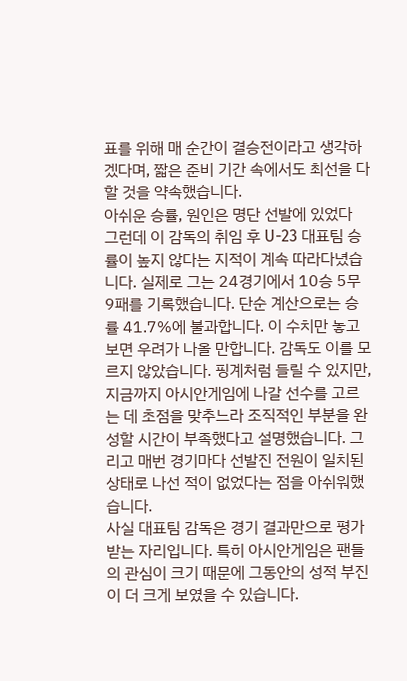표를 위해 매 순간이 결승전이라고 생각하겠다며, 짧은 준비 기간 속에서도 최선을 다할 것을 약속했습니다.
아쉬운 승률, 원인은 명단 선발에 있었다
그런데 이 감독의 취임 후 U-23 대표팀 승률이 높지 않다는 지적이 계속 따라다녔습니다. 실제로 그는 24경기에서 10승 5무 9패를 기록했습니다. 단순 계산으로는 승률 41.7%에 불과합니다. 이 수치만 놓고 보면 우려가 나올 만합니다. 감독도 이를 모르지 않았습니다. 핑계처럼 들릴 수 있지만, 지금까지 아시안게임에 나갈 선수를 고르는 데 초점을 맞추느라 조직적인 부분을 완성할 시간이 부족했다고 설명했습니다. 그리고 매번 경기마다 선발진 전원이 일치된 상태로 나선 적이 없었다는 점을 아쉬워했습니다.
사실 대표팀 감독은 경기 결과만으로 평가받는 자리입니다. 특히 아시안게임은 팬들의 관심이 크기 때문에 그동안의 성적 부진이 더 크게 보였을 수 있습니다.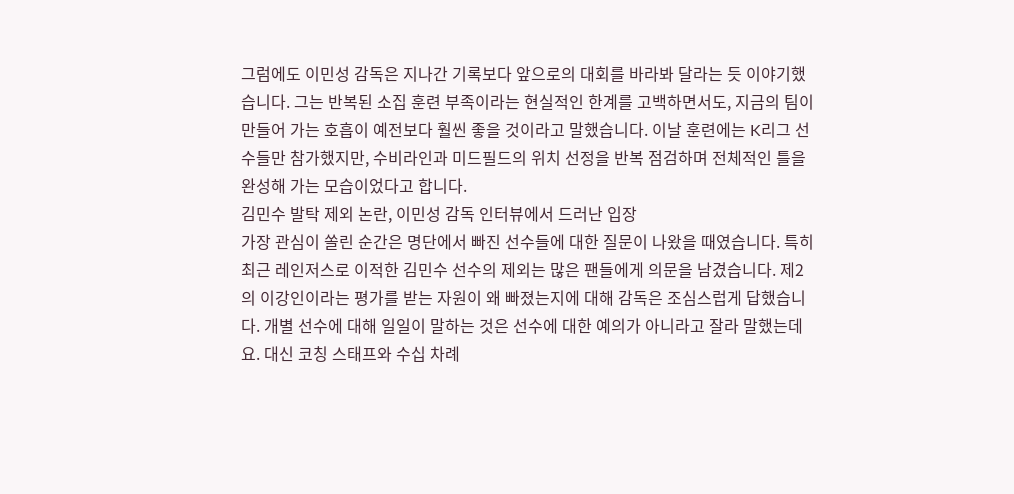그럼에도 이민성 감독은 지나간 기록보다 앞으로의 대회를 바라봐 달라는 듯 이야기했습니다. 그는 반복된 소집 훈련 부족이라는 현실적인 한계를 고백하면서도, 지금의 팀이 만들어 가는 호흡이 예전보다 훨씬 좋을 것이라고 말했습니다. 이날 훈련에는 K리그 선수들만 참가했지만, 수비라인과 미드필드의 위치 선정을 반복 점검하며 전체적인 틀을 완성해 가는 모습이었다고 합니다.
김민수 발탁 제외 논란, 이민성 감독 인터뷰에서 드러난 입장
가장 관심이 쏠린 순간은 명단에서 빠진 선수들에 대한 질문이 나왔을 때였습니다. 특히 최근 레인저스로 이적한 김민수 선수의 제외는 많은 팬들에게 의문을 남겼습니다. 제2의 이강인이라는 평가를 받는 자원이 왜 빠졌는지에 대해 감독은 조심스럽게 답했습니다. 개별 선수에 대해 일일이 말하는 것은 선수에 대한 예의가 아니라고 잘라 말했는데요. 대신 코칭 스태프와 수십 차례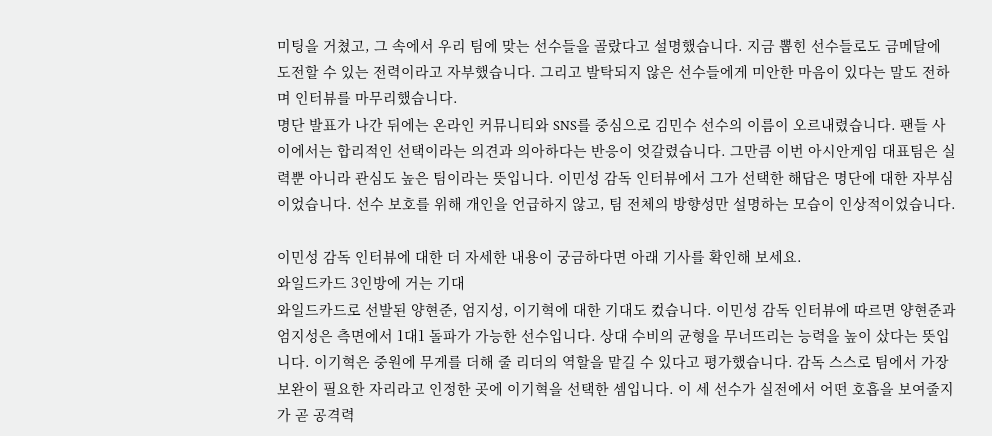미팅을 거쳤고, 그 속에서 우리 팀에 맞는 선수들을 골랐다고 설명했습니다. 지금 뽑힌 선수들로도 금메달에 도전할 수 있는 전력이라고 자부했습니다. 그리고 발탁되지 않은 선수들에게 미안한 마음이 있다는 말도 전하며 인터뷰를 마무리했습니다.
명단 발표가 나간 뒤에는 온라인 커뮤니티와 SNS를 중심으로 김민수 선수의 이름이 오르내렸습니다. 팬들 사이에서는 합리적인 선택이라는 의견과 의아하다는 반응이 엇갈렸습니다. 그만큼 이번 아시안게임 대표팀은 실력뿐 아니라 관심도 높은 팀이라는 뜻입니다. 이민성 감독 인터뷰에서 그가 선택한 해답은 명단에 대한 자부심이었습니다. 선수 보호를 위해 개인을 언급하지 않고, 팀 전체의 방향성만 설명하는 모습이 인상적이었습니다.

이민성 감독 인터뷰에 대한 더 자세한 내용이 궁금하다면 아래 기사를 확인해 보세요.
와일드카드 3인방에 거는 기대
와일드카드로 선발된 양현준, 엄지성, 이기혁에 대한 기대도 컸습니다. 이민성 감독 인터뷰에 따르면 양현준과 엄지성은 측면에서 1대1 돌파가 가능한 선수입니다. 상대 수비의 균형을 무너뜨리는 능력을 높이 샀다는 뜻입니다. 이기혁은 중원에 무게를 더해 줄 리더의 역할을 맡길 수 있다고 평가했습니다. 감독 스스로 팀에서 가장 보완이 필요한 자리라고 인정한 곳에 이기혁을 선택한 셈입니다. 이 세 선수가 실전에서 어떤 호흡을 보여줄지가 곧 공격력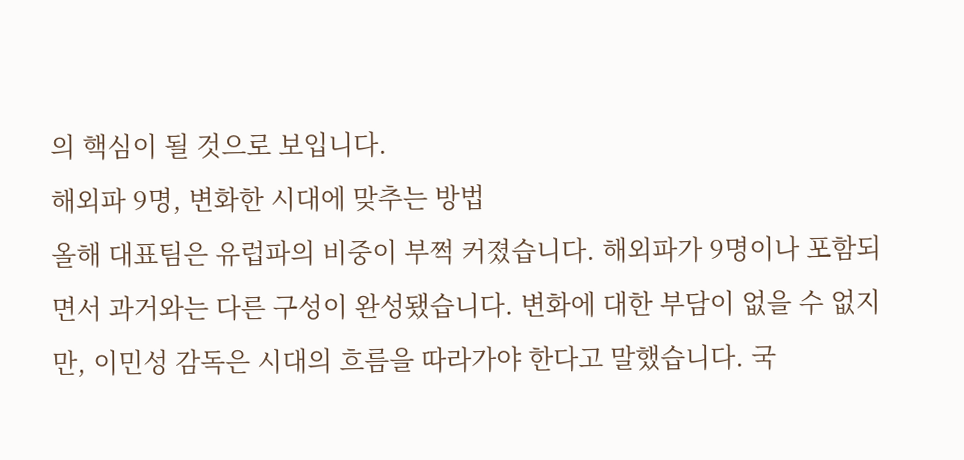의 핵심이 될 것으로 보입니다.
해외파 9명, 변화한 시대에 맞추는 방법
올해 대표팀은 유럽파의 비중이 부쩍 커졌습니다. 해외파가 9명이나 포함되면서 과거와는 다른 구성이 완성됐습니다. 변화에 대한 부담이 없을 수 없지만, 이민성 감독은 시대의 흐름을 따라가야 한다고 말했습니다. 국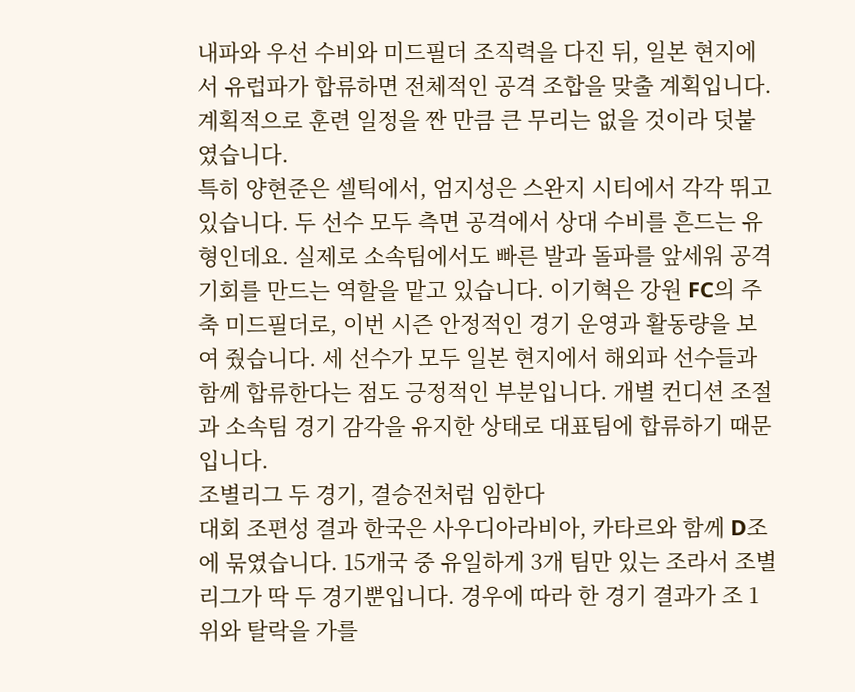내파와 우선 수비와 미드필더 조직력을 다진 뒤, 일본 현지에서 유럽파가 합류하면 전체적인 공격 조합을 맞출 계획입니다. 계획적으로 훈련 일정을 짠 만큼 큰 무리는 없을 것이라 덧붙였습니다.
특히 양현준은 셀틱에서, 엄지성은 스완지 시티에서 각각 뛰고 있습니다. 두 선수 모두 측면 공격에서 상대 수비를 흔드는 유형인데요. 실제로 소속팀에서도 빠른 발과 돌파를 앞세워 공격 기회를 만드는 역할을 맡고 있습니다. 이기혁은 강원 FC의 주축 미드필더로, 이번 시즌 안정적인 경기 운영과 활동량을 보여 줬습니다. 세 선수가 모두 일본 현지에서 해외파 선수들과 함께 합류한다는 점도 긍정적인 부분입니다. 개별 컨디션 조절과 소속팀 경기 감각을 유지한 상태로 대표팀에 합류하기 때문입니다.
조별리그 두 경기, 결승전처럼 임한다
대회 조편성 결과 한국은 사우디아라비아, 카타르와 함께 D조에 묶였습니다. 15개국 중 유일하게 3개 팀만 있는 조라서 조별리그가 딱 두 경기뿐입니다. 경우에 따라 한 경기 결과가 조 1위와 탈락을 가를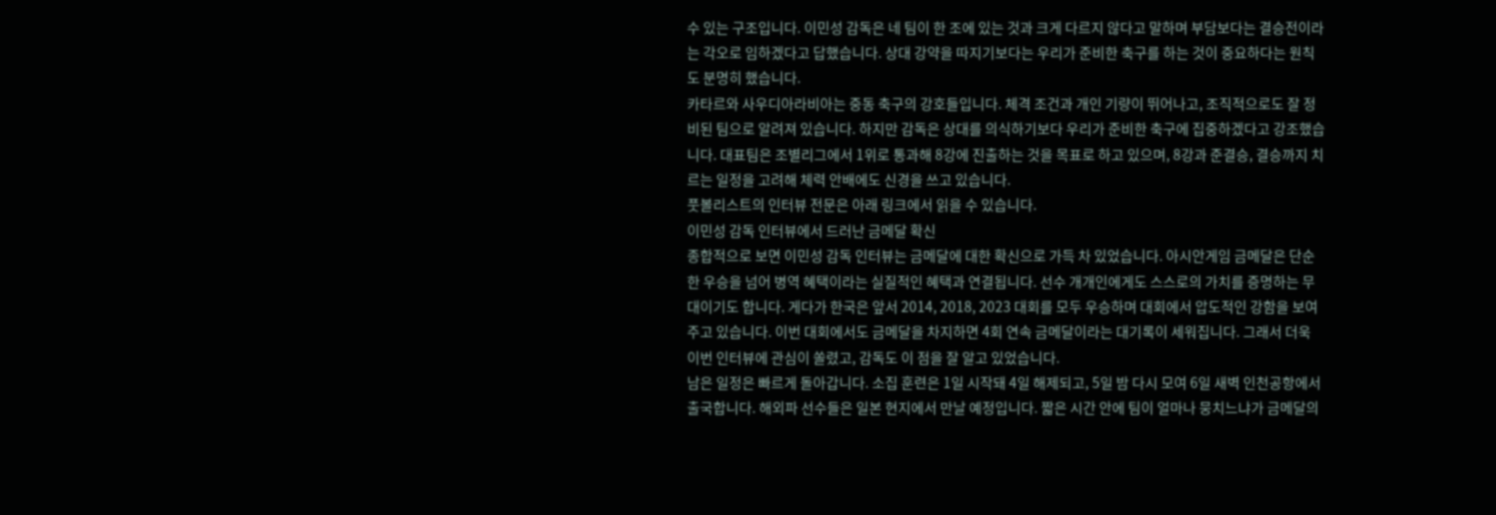수 있는 구조입니다. 이민성 감독은 네 팀이 한 조에 있는 것과 크게 다르지 않다고 말하며 부담보다는 결승전이라는 각오로 임하겠다고 답했습니다. 상대 강약을 따지기보다는 우리가 준비한 축구를 하는 것이 중요하다는 원칙도 분명히 했습니다.
카타르와 사우디아라비아는 중동 축구의 강호들입니다. 체격 조건과 개인 기량이 뛰어나고, 조직적으로도 잘 정비된 팀으로 알려져 있습니다. 하지만 감독은 상대를 의식하기보다 우리가 준비한 축구에 집중하겠다고 강조했습니다. 대표팀은 조별리그에서 1위로 통과해 8강에 진출하는 것을 목표로 하고 있으며, 8강과 준결승, 결승까지 치르는 일정을 고려해 체력 안배에도 신경을 쓰고 있습니다.
풋볼리스트의 인터뷰 전문은 아래 링크에서 읽을 수 있습니다.
이민성 감독 인터뷰에서 드러난 금메달 확신
종합적으로 보면 이민성 감독 인터뷰는 금메달에 대한 확신으로 가득 차 있었습니다. 아시안게임 금메달은 단순한 우승을 넘어 병역 혜택이라는 실질적인 혜택과 연결됩니다. 선수 개개인에게도 스스로의 가치를 증명하는 무대이기도 합니다. 게다가 한국은 앞서 2014, 2018, 2023 대회를 모두 우승하며 대회에서 압도적인 강함을 보여 주고 있습니다. 이번 대회에서도 금메달을 차지하면 4회 연속 금메달이라는 대기록이 세워집니다. 그래서 더욱 이번 인터뷰에 관심이 쏠렸고, 감독도 이 점을 잘 알고 있었습니다.
남은 일정은 빠르게 돌아갑니다. 소집 훈련은 1일 시작돼 4일 해제되고, 5일 밤 다시 모여 6일 새벽 인천공항에서 출국합니다. 해외파 선수들은 일본 현지에서 만날 예정입니다. 짧은 시간 안에 팀이 얼마나 뭉치느냐가 금메달의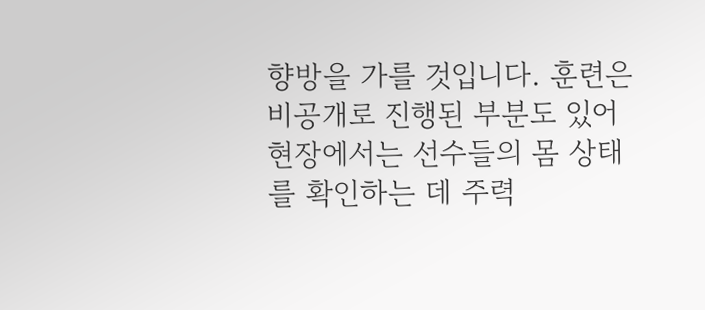향방을 가를 것입니다. 훈련은 비공개로 진행된 부분도 있어 현장에서는 선수들의 몸 상태를 확인하는 데 주력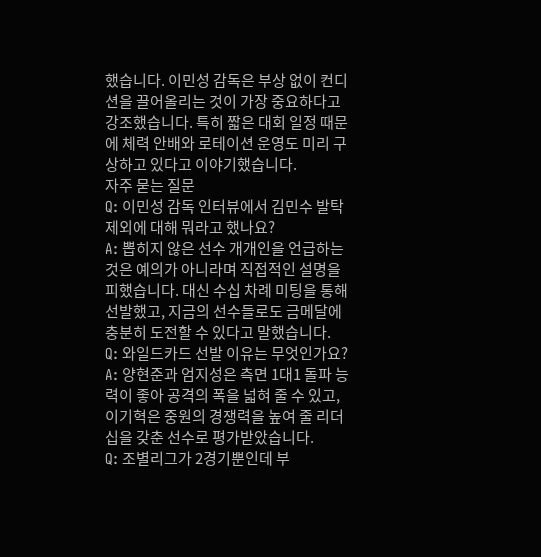했습니다. 이민성 감독은 부상 없이 컨디션을 끌어올리는 것이 가장 중요하다고 강조했습니다. 특히 짧은 대회 일정 때문에 체력 안배와 로테이션 운영도 미리 구상하고 있다고 이야기했습니다.
자주 묻는 질문
Q: 이민성 감독 인터뷰에서 김민수 발탁 제외에 대해 뭐라고 했나요?
A: 뽑히지 않은 선수 개개인을 언급하는 것은 예의가 아니라며 직접적인 설명을 피했습니다. 대신 수십 차례 미팅을 통해 선발했고, 지금의 선수들로도 금메달에 충분히 도전할 수 있다고 말했습니다.
Q: 와일드카드 선발 이유는 무엇인가요?
A: 양현준과 엄지성은 측면 1대1 돌파 능력이 좋아 공격의 폭을 넓혀 줄 수 있고, 이기혁은 중원의 경쟁력을 높여 줄 리더십을 갖춘 선수로 평가받았습니다.
Q: 조별리그가 2경기뿐인데 부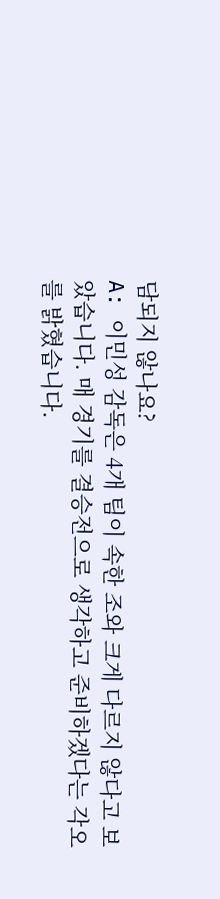담되지 않나요?
A: 이민성 감독은 4개 팀이 속한 조와 크게 다르지 않다고 보았습니다. 매 경기를 결승전으로 생각하고 준비하겠다는 각오를 밝혔습니다.